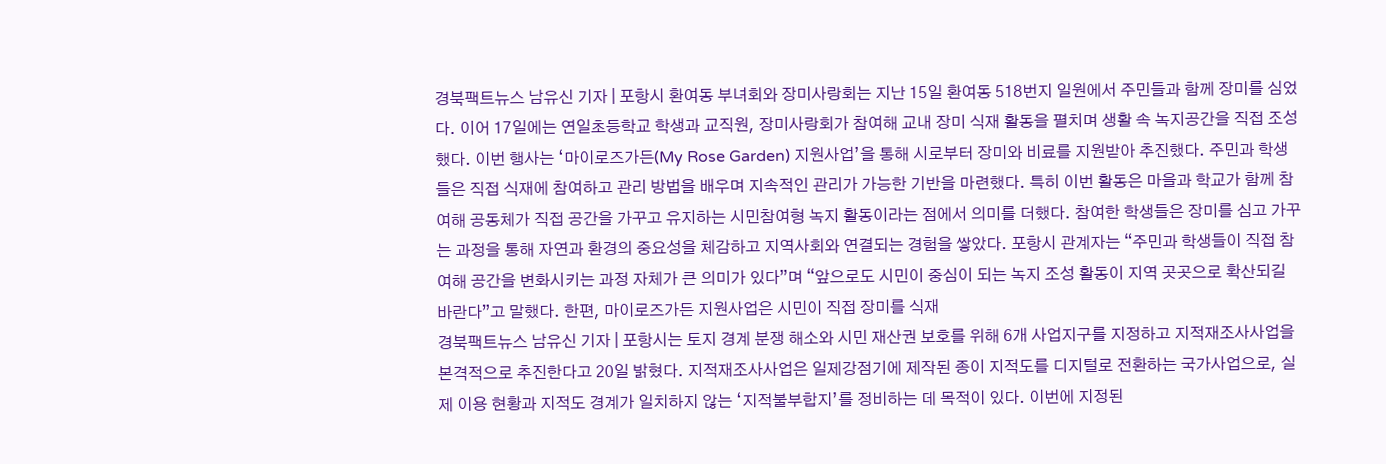경북팩트뉴스 남유신 기자 | 포항시 환여동 부녀회와 장미사랑회는 지난 15일 환여동 518번지 일원에서 주민들과 함께 장미를 심었다. 이어 17일에는 연일초등학교 학생과 교직원, 장미사랑회가 참여해 교내 장미 식재 활동을 펼치며 생활 속 녹지공간을 직접 조성했다. 이번 행사는 ‘마이로즈가든(My Rose Garden) 지원사업’을 통해 시로부터 장미와 비료를 지원받아 추진했다. 주민과 학생들은 직접 식재에 참여하고 관리 방법을 배우며 지속적인 관리가 가능한 기반을 마련했다. 특히 이번 활동은 마을과 학교가 함께 참여해 공동체가 직접 공간을 가꾸고 유지하는 시민참여형 녹지 활동이라는 점에서 의미를 더했다. 참여한 학생들은 장미를 심고 가꾸는 과정을 통해 자연과 환경의 중요성을 체감하고 지역사회와 연결되는 경험을 쌓았다. 포항시 관계자는 “주민과 학생들이 직접 참여해 공간을 변화시키는 과정 자체가 큰 의미가 있다”며 “앞으로도 시민이 중심이 되는 녹지 조성 활동이 지역 곳곳으로 확산되길 바란다”고 말했다. 한편, 마이로즈가든 지원사업은 시민이 직접 장미를 식재
경북팩트뉴스 남유신 기자 | 포항시는 토지 경계 분쟁 해소와 시민 재산권 보호를 위해 6개 사업지구를 지정하고 지적재조사사업을 본격적으로 추진한다고 20일 밝혔다. 지적재조사사업은 일제강점기에 제작된 종이 지적도를 디지털로 전환하는 국가사업으로, 실제 이용 현황과 지적도 경계가 일치하지 않는 ‘지적불부합지’를 정비하는 데 목적이 있다. 이번에 지정된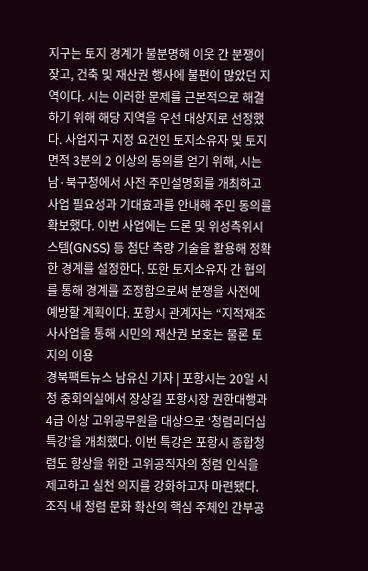지구는 토지 경계가 불분명해 이웃 간 분쟁이 잦고, 건축 및 재산권 행사에 불편이 많았던 지역이다. 시는 이러한 문제를 근본적으로 해결하기 위해 해당 지역을 우선 대상지로 선정했다. 사업지구 지정 요건인 토지소유자 및 토지 면적 3분의 2 이상의 동의를 얻기 위해, 시는 남·북구청에서 사전 주민설명회를 개최하고 사업 필요성과 기대효과를 안내해 주민 동의를 확보했다. 이번 사업에는 드론 및 위성측위시스템(GNSS) 등 첨단 측량 기술을 활용해 정확한 경계를 설정한다. 또한 토지소유자 간 협의를 통해 경계를 조정함으로써 분쟁을 사전에 예방할 계획이다. 포항시 관계자는 “지적재조사사업을 통해 시민의 재산권 보호는 물론 토지의 이용
경북팩트뉴스 남유신 기자 | 포항시는 20일 시청 중회의실에서 장상길 포항시장 권한대행과 4급 이상 고위공무원을 대상으로 ‘청렴리더십 특강’을 개최했다. 이번 특강은 포항시 종합청렴도 향상을 위한 고위공직자의 청렴 인식을 제고하고 실천 의지를 강화하고자 마련됐다. 조직 내 청렴 문화 확산의 핵심 주체인 간부공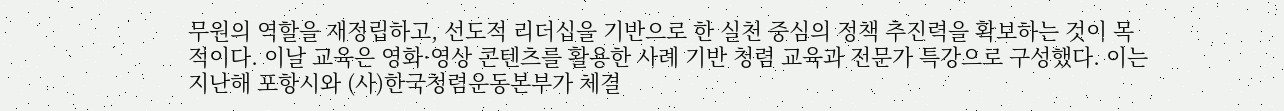무원의 역할을 재정립하고, 선도적 리더십을 기반으로 한 실천 중심의 정책 추진력을 확보하는 것이 목적이다. 이날 교육은 영화·영상 콘텐츠를 활용한 사례 기반 청렴 교육과 전문가 특강으로 구성했다. 이는 지난해 포항시와 (사)한국청렴운동본부가 체결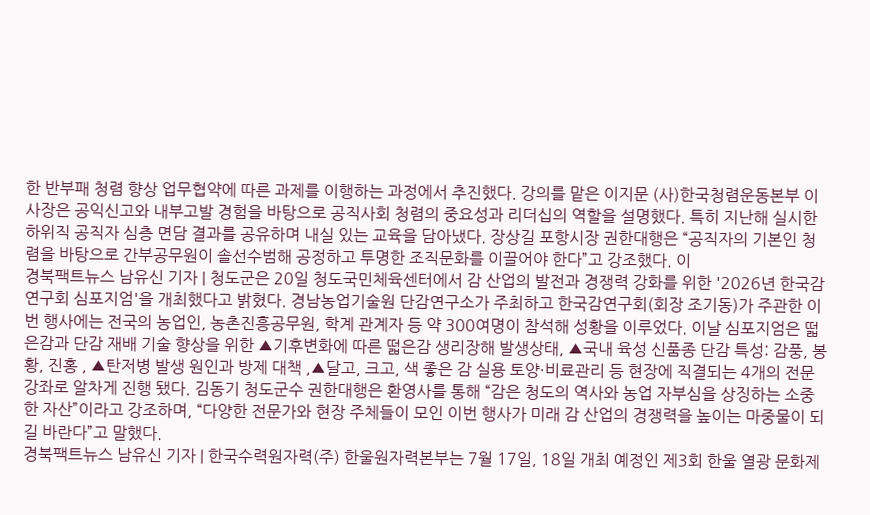한 반부패 청렴 향상 업무협약에 따른 과제를 이행하는 과정에서 추진했다. 강의를 맡은 이지문 (사)한국청렴운동본부 이사장은 공익신고와 내부고발 경험을 바탕으로 공직사회 청렴의 중요성과 리더십의 역할을 설명했다. 특히 지난해 실시한 하위직 공직자 심층 면담 결과를 공유하며 내실 있는 교육을 담아냈다. 장상길 포항시장 권한대행은 “공직자의 기본인 청렴을 바탕으로 간부공무원이 솔선수범해 공정하고 투명한 조직문화를 이끌어야 한다”고 강조했다. 이
경북팩트뉴스 남유신 기자 | 청도군은 20일 청도국민체육센터에서 감 산업의 발전과 경쟁력 강화를 위한 '2026년 한국감연구회 심포지엄'을 개최했다고 밝혔다. 경남농업기술원 단감연구소가 주최하고 한국감연구회(회장 조기동)가 주관한 이번 행사에는 전국의 농업인, 농촌진흥공무원, 학계 관계자 등 약 300여명이 참석해 성황을 이루었다. 이날 심포지엄은 떫은감과 단감 재배 기술 향상을 위한 ▲기후변화에 따른 떫은감 생리장해 발생상태, ▲국내 육성 신품종 단감 특성: 감풍, 봉황, 진홍 , ▲탄저병 발생 원인과 방제 대책 ,▲달고, 크고, 색 좋은 감 실용 토양·비료관리 등 현장에 직결되는 4개의 전문 강좌로 알차게 진행 됐다. 김동기 청도군수 권한대행은 환영사를 통해 “감은 청도의 역사와 농업 자부심을 상징하는 소중한 자산”이라고 강조하며, “다양한 전문가와 현장 주체들이 모인 이번 행사가 미래 감 산업의 경쟁력을 높이는 마중물이 되길 바란다”고 말했다.
경북팩트뉴스 남유신 기자 | 한국수력원자력(주) 한울원자력본부는 7월 17일, 18일 개최 예정인 제3회 한울 열광 문화제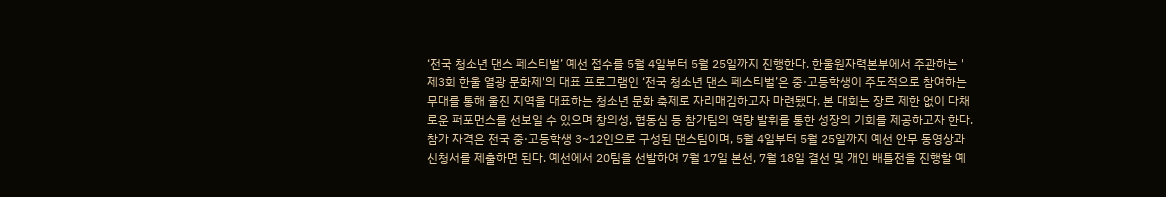‘전국 청소년 댄스 페스티벌’ 예선 접수를 5월 4일부터 5월 25일까지 진행한다. 한울원자력본부에서 주관하는 '제3회 한울 열광 문화제'의 대표 프로그램인 ‘전국 청소년 댄스 페스티벌’은 중·고등학생이 주도적으로 참여하는 무대를 통해 울진 지역을 대표하는 청소년 문화 축제로 자리매김하고자 마련됐다. 본 대회는 장르 제한 없이 다채로운 퍼포먼스를 선보일 수 있으며 창의성, 협동심 등 참가팀의 역량 발휘를 통한 성장의 기회를 제공하고자 한다. 참가 자격은 전국 중·고등학생 3~12인으로 구성된 댄스팀이며, 5월 4일부터 5월 25일까지 예선 안무 동영상과 신청서를 제출하면 된다. 예선에서 20팀을 선발하여 7월 17일 본선, 7월 18일 결선 및 개인 배틀전을 진행할 예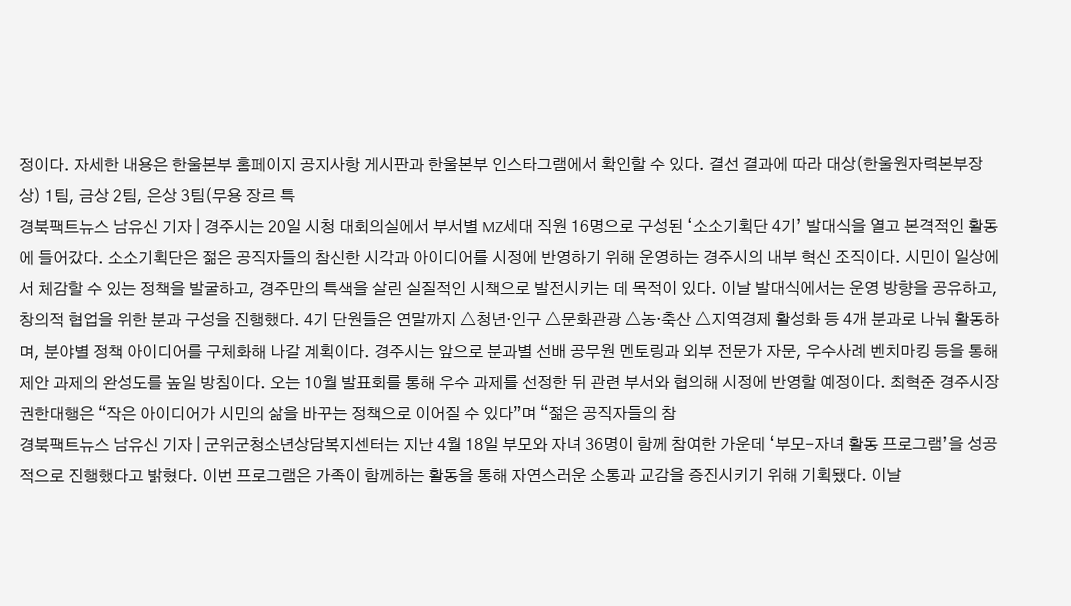정이다. 자세한 내용은 한울본부 홈페이지 공지사항 게시판과 한울본부 인스타그램에서 확인할 수 있다. 결선 결과에 따라 대상(한울원자력본부장상) 1팀, 금상 2팀, 은상 3팀(무용 장르 특
경북팩트뉴스 남유신 기자 | 경주시는 20일 시청 대회의실에서 부서별 MZ세대 직원 16명으로 구성된 ‘소소기획단 4기’ 발대식을 열고 본격적인 활동에 들어갔다. 소소기획단은 젊은 공직자들의 참신한 시각과 아이디어를 시정에 반영하기 위해 운영하는 경주시의 내부 혁신 조직이다. 시민이 일상에서 체감할 수 있는 정책을 발굴하고, 경주만의 특색을 살린 실질적인 시책으로 발전시키는 데 목적이 있다. 이날 발대식에서는 운영 방향을 공유하고, 창의적 협업을 위한 분과 구성을 진행했다. 4기 단원들은 연말까지 △청년‧인구 △문화관광 △농‧축산 △지역경제 활성화 등 4개 분과로 나눠 활동하며, 분야별 정책 아이디어를 구체화해 나갈 계획이다. 경주시는 앞으로 분과별 선배 공무원 멘토링과 외부 전문가 자문, 우수사례 벤치마킹 등을 통해 제안 과제의 완성도를 높일 방침이다. 오는 10월 발표회를 통해 우수 과제를 선정한 뒤 관련 부서와 협의해 시정에 반영할 예정이다. 최혁준 경주시장 권한대행은 “작은 아이디어가 시민의 삶을 바꾸는 정책으로 이어질 수 있다”며 “젊은 공직자들의 참
경북팩트뉴스 남유신 기자 | 군위군청소년상담복지센터는 지난 4월 18일 부모와 자녀 36명이 함께 참여한 가운데 ‘부모-자녀 활동 프로그램’을 성공적으로 진행했다고 밝혔다. 이번 프로그램은 가족이 함께하는 활동을 통해 자연스러운 소통과 교감을 증진시키기 위해 기획됐다. 이날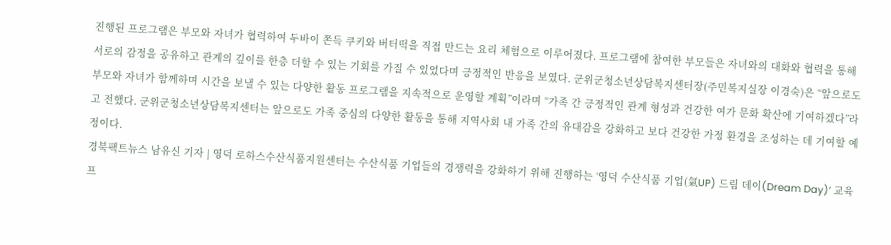진행된 프로그램은 부모와 자녀가 협력하여 두바이 쫀득 쿠키와 버터떡을 직접 만드는 요리 체험으로 이루어졌다. 프로그램에 참여한 부모들은 자녀와의 대화와 협력을 통해 서로의 감정을 공유하고 관계의 깊이를 한층 더할 수 있는 기회를 가질 수 있었다며 긍정적인 반응을 보였다. 군위군청소년상담복지센터장(주민복지실장 이경숙)은 “앞으로도 부모와 자녀가 함께하며 시간을 보낼 수 있는 다양한 활동 프로그램을 지속적으로 운영할 계획”이라며 “가족 간 긍정적인 관계 형성과 건강한 여가 문화 확산에 기여하겠다”라고 전했다. 군위군청소년상담복지센터는 앞으로도 가족 중심의 다양한 활동을 통해 지역사회 내 가족 간의 유대감을 강화하고 보다 건강한 가정 환경을 조성하는 데 기여할 예정이다.
경북팩트뉴스 남유신 기자 | 영덕 로하스수산식품지원센터는 수산식품 기업들의 경쟁력을 강화하기 위해 진행하는 ‘영덕 수산식품 기업(氣UP) 드림 데이(Dream Day)’ 교육 프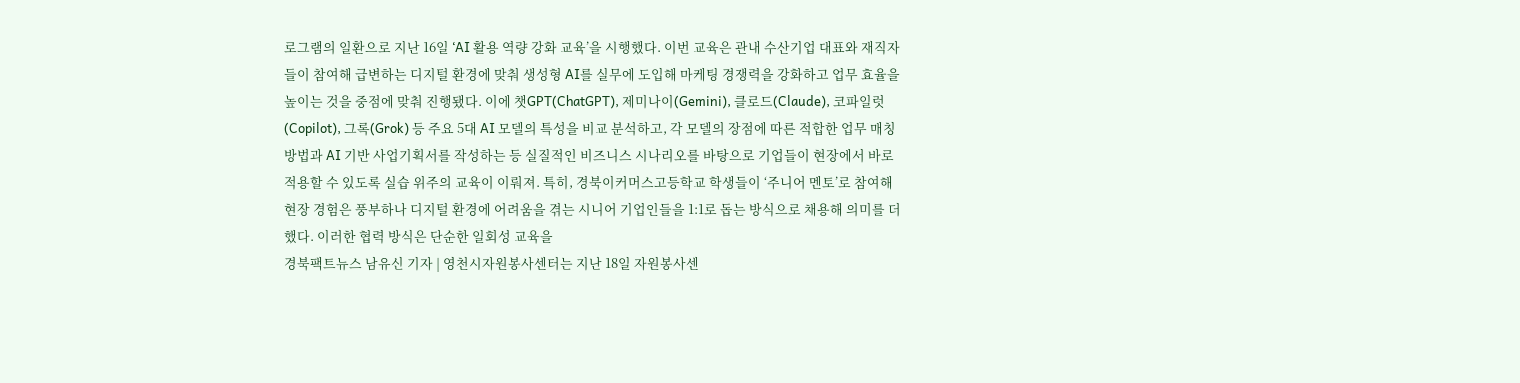로그램의 일환으로 지난 16일 ‘AI 활용 역량 강화 교육’을 시행했다. 이번 교육은 관내 수산기업 대표와 재직자들이 참여해 급변하는 디지털 환경에 맞춰 생성형 AI를 실무에 도입해 마케팅 경쟁력을 강화하고 업무 효율을 높이는 것을 중점에 맞춰 진행됐다. 이에 챗GPT(ChatGPT), 제미나이(Gemini), 클로드(Claude), 코파일럿(Copilot), 그록(Grok) 등 주요 5대 AI 모델의 특성을 비교 분석하고, 각 모델의 장점에 따른 적합한 업무 매칭 방법과 AI 기반 사업기획서를 작성하는 등 실질적인 비즈니스 시나리오를 바탕으로 기업들이 현장에서 바로 적용할 수 있도록 실습 위주의 교육이 이뤄져. 특히, 경북이커머스고등학교 학생들이 ‘주니어 멘토’로 참여해 현장 경험은 풍부하나 디지털 환경에 어려움을 겪는 시니어 기업인들을 1:1로 돕는 방식으로 채용해 의미를 더했다. 이러한 협력 방식은 단순한 일회성 교육을
경북팩트뉴스 남유신 기자 | 영천시자원봉사센터는 지난 18일 자원봉사센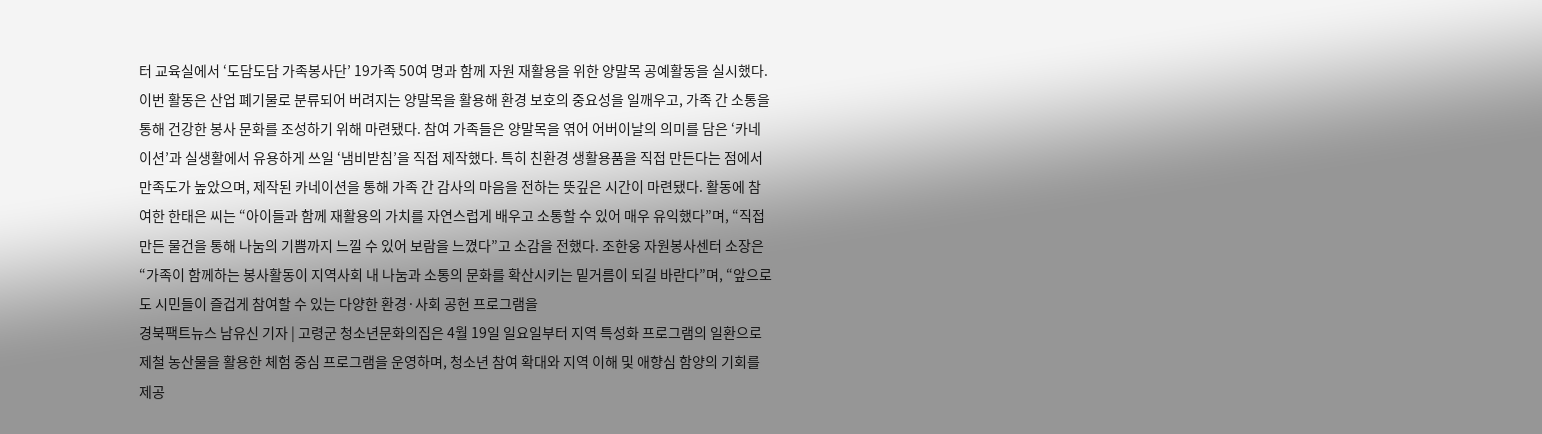터 교육실에서 ‘도담도담 가족봉사단’ 19가족 50여 명과 함께 자원 재활용을 위한 양말목 공예활동을 실시했다. 이번 활동은 산업 폐기물로 분류되어 버려지는 양말목을 활용해 환경 보호의 중요성을 일깨우고, 가족 간 소통을 통해 건강한 봉사 문화를 조성하기 위해 마련됐다. 참여 가족들은 양말목을 엮어 어버이날의 의미를 담은 ‘카네이션’과 실생활에서 유용하게 쓰일 ‘냄비받침’을 직접 제작했다. 특히 친환경 생활용품을 직접 만든다는 점에서 만족도가 높았으며, 제작된 카네이션을 통해 가족 간 감사의 마음을 전하는 뜻깊은 시간이 마련됐다. 활동에 참여한 한태은 씨는 “아이들과 함께 재활용의 가치를 자연스럽게 배우고 소통할 수 있어 매우 유익했다”며, “직접 만든 물건을 통해 나눔의 기쁨까지 느낄 수 있어 보람을 느꼈다”고 소감을 전했다. 조한웅 자원봉사센터 소장은 “가족이 함께하는 봉사활동이 지역사회 내 나눔과 소통의 문화를 확산시키는 밑거름이 되길 바란다”며, “앞으로도 시민들이 즐겁게 참여할 수 있는 다양한 환경·사회 공헌 프로그램을
경북팩트뉴스 남유신 기자 | 고령군 청소년문화의집은 4월 19일 일요일부터 지역 특성화 프로그램의 일환으로 제철 농산물을 활용한 체험 중심 프로그램을 운영하며, 청소년 참여 확대와 지역 이해 및 애향심 함양의 기회를 제공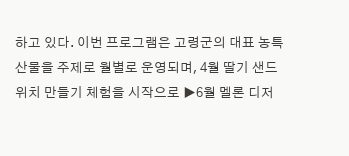하고 있다. 이번 프로그램은 고령군의 대표 농특산물을 주제로 월별로 운영되며, 4월 딸기 샌드위치 만들기 체험을 시작으로 ▶6월 멜론 디저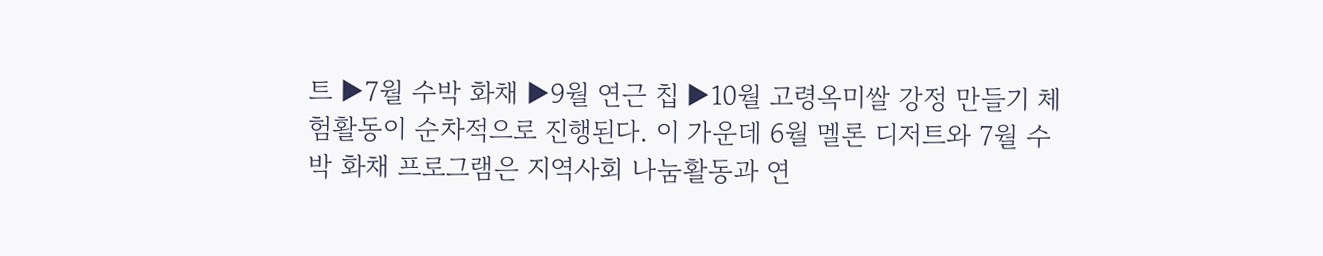트 ▶7월 수박 화채 ▶9월 연근 칩 ▶10월 고령옥미쌀 강정 만들기 체험활동이 순차적으로 진행된다. 이 가운데 6월 멜론 디저트와 7월 수박 화채 프로그램은 지역사회 나눔활동과 연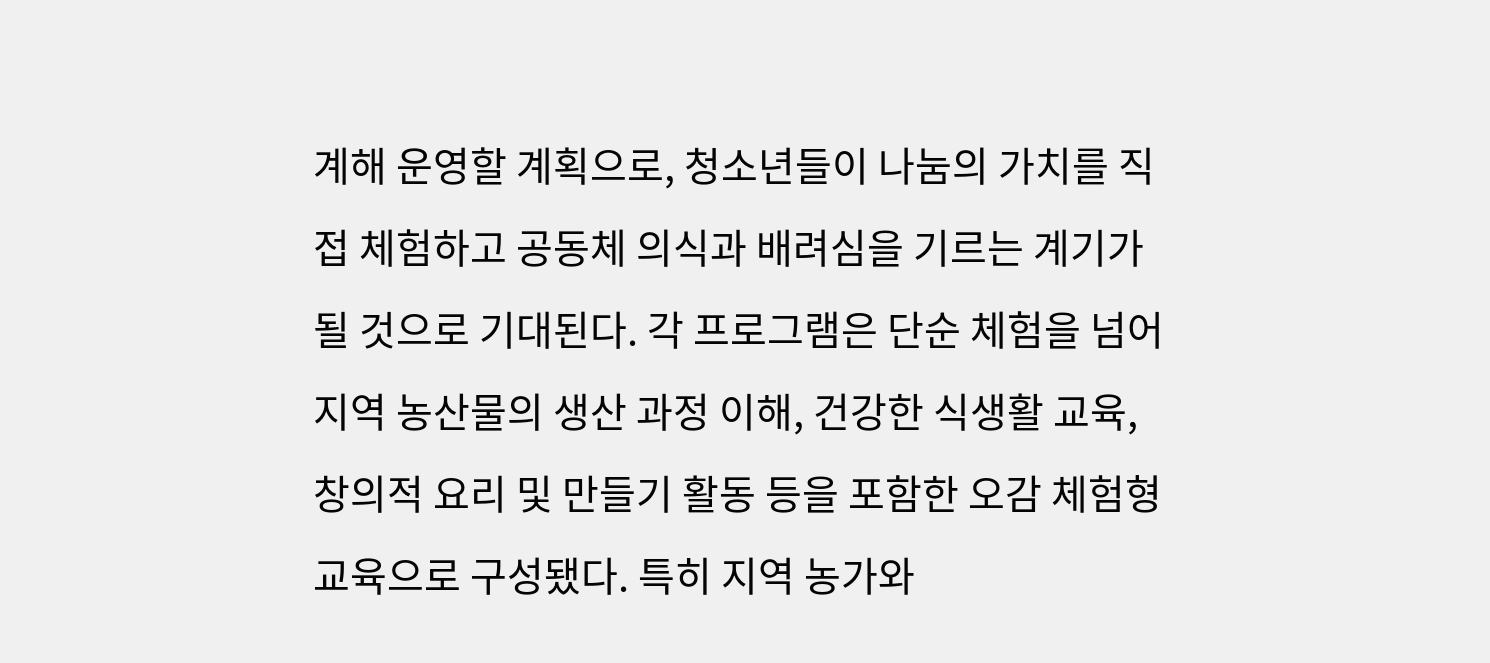계해 운영할 계획으로, 청소년들이 나눔의 가치를 직접 체험하고 공동체 의식과 배려심을 기르는 계기가 될 것으로 기대된다. 각 프로그램은 단순 체험을 넘어 지역 농산물의 생산 과정 이해, 건강한 식생활 교육, 창의적 요리 및 만들기 활동 등을 포함한 오감 체험형 교육으로 구성됐다. 특히 지역 농가와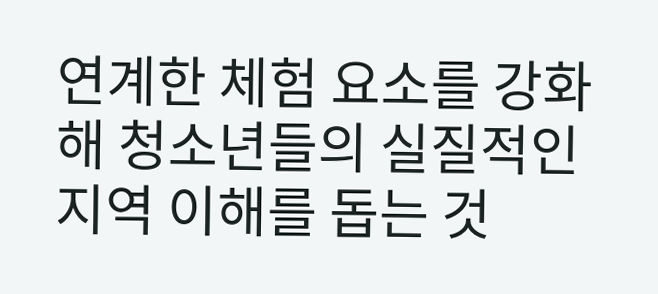연계한 체험 요소를 강화해 청소년들의 실질적인 지역 이해를 돕는 것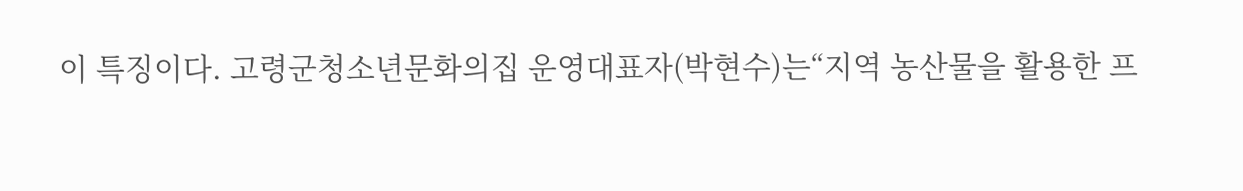이 특징이다. 고령군청소년문화의집 운영대표자(박현수)는“지역 농산물을 활용한 프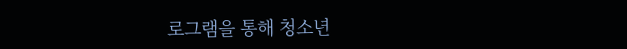로그램을 통해 청소년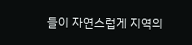들이 자연스럽게 지역의